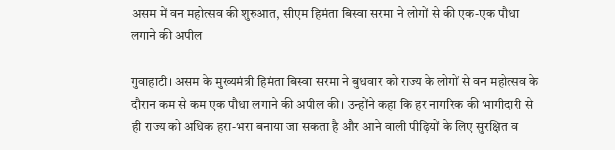असम में वन महोत्सव की शुरुआत, सीएम हिमंता बिस्वा सरमा ने लोगों से की एक-एक पौधा लगाने की अपील

गुवाहाटी। असम के मुख्यमंत्री हिमंता बिस्वा सरमा ने बुधवार को राज्य के लोगों से वन महोत्सव के दौरान कम से कम एक पौधा लगाने की अपील की। उन्होंने कहा कि हर नागरिक की भागीदारी से ही राज्य को अधिक हरा-भरा बनाया जा सकता है और आने वाली पीढ़ियों के लिए सुरक्षित व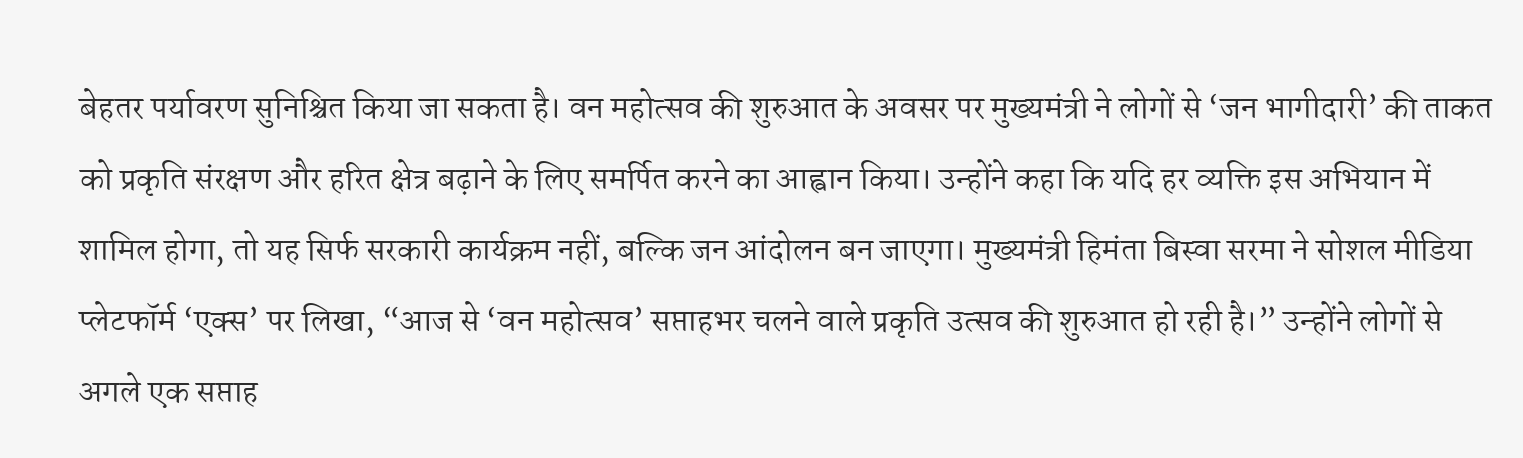बेहतर पर्यावरण सुनिश्चित किया जा सकता है। वन महोत्सव की शुरुआत के अवसर पर मुख्यमंत्री ने लोगों से ‘जन भागीदारी’ की ताकत को प्रकृति संरक्षण और हरित क्षेत्र बढ़ाने के लिए समर्पित करने का आह्वान किया। उन्होंने कहा कि यदि हर व्यक्ति इस अभियान में शामिल होगा, तो यह सिर्फ सरकारी कार्यक्रम नहीं, बल्कि जन आंदोलन बन जाएगा। मुख्यमंत्री हिमंता बिस्वा सरमा ने सोशल मीडिया प्लेटफॉर्म ‘एक्स’ पर लिखा, “आज से ‘वन महोत्सव’ सप्ताहभर चलने वाले प्रकृति उत्सव की शुरुआत हो रही है।” उन्होंने लोगों से अगले एक सप्ताह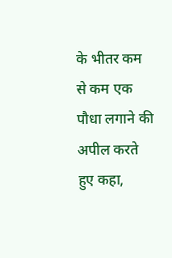के भीतर कम से कम एक पौधा लगाने की अपील करते हुए कहा,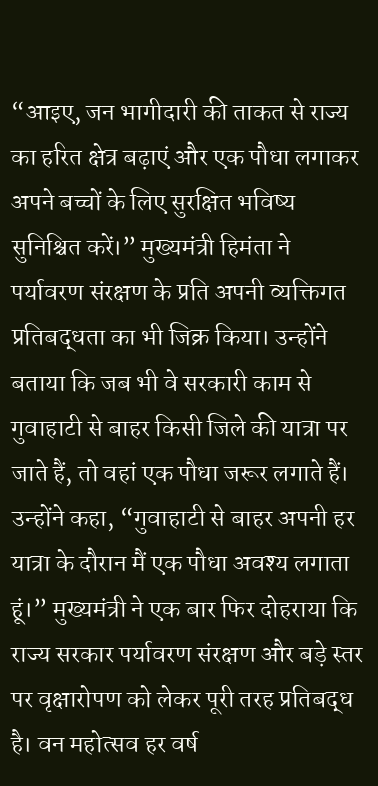“आइए, जन भागीदारी की ताकत से राज्य का हरित क्षेत्र बढ़ाएं और एक पौधा लगाकर अपने बच्चों के लिए सुरक्षित भविष्य सुनिश्चित करें।” मुख्यमंत्री हिमंता ने पर्यावरण संरक्षण के प्रति अपनी व्यक्तिगत प्रतिबद्धता का भी जिक्र किया। उन्होंने बताया कि जब भी वे सरकारी काम से गुवाहाटी से बाहर किसी जिले की यात्रा पर जाते हैं, तो वहां एक पौधा जरूर लगाते हैं। उन्होंने कहा, “गुवाहाटी से बाहर अपनी हर यात्रा के दौरान मैं एक पौधा अवश्य लगाता हूं।” मुख्यमंत्री ने एक बार फिर दोहराया कि राज्य सरकार पर्यावरण संरक्षण और बड़े स्तर पर वृक्षारोपण को लेकर पूरी तरह प्रतिबद्ध है। वन महोत्सव हर वर्ष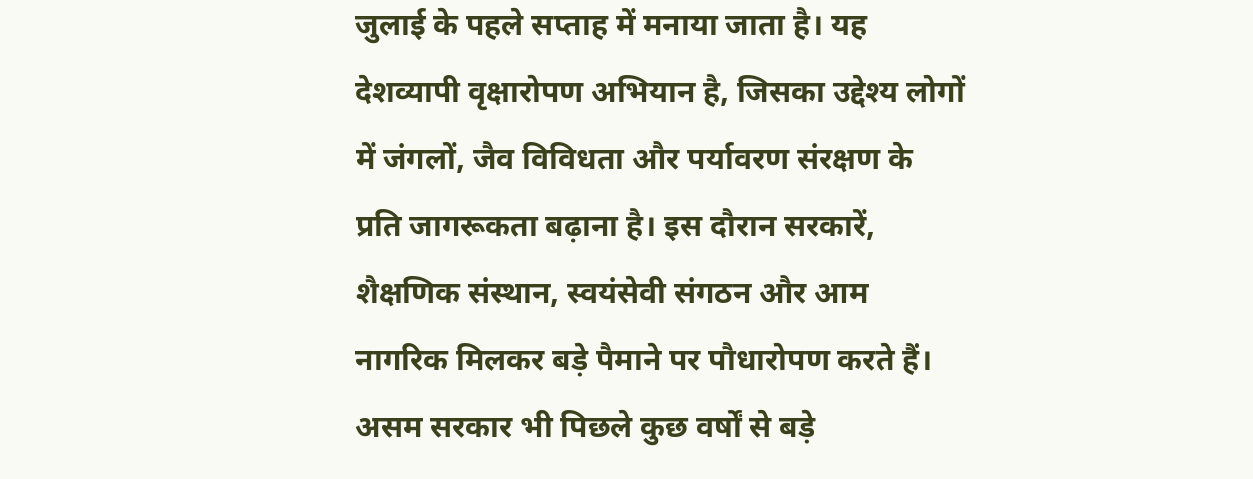जुलाई के पहले सप्ताह में मनाया जाता है। यह देशव्यापी वृक्षारोपण अभियान है, जिसका उद्देश्य लोगों में जंगलों, जैव विविधता और पर्यावरण संरक्षण के प्रति जागरूकता बढ़ाना है। इस दौरान सरकारें, शैक्षणिक संस्थान, स्वयंसेवी संगठन और आम नागरिक मिलकर बड़े पैमाने पर पौधारोपण करते हैं। असम सरकार भी पिछले कुछ वर्षों से बड़े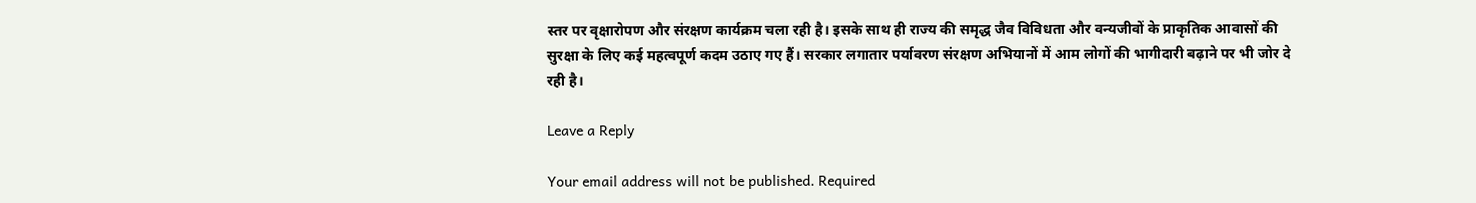स्तर पर वृक्षारोपण और संरक्षण कार्यक्रम चला रही है। इसके साथ ही राज्य की समृद्ध जैव विविधता और वन्यजीवों के प्राकृतिक आवासों की सुरक्षा के लिए कई महत्वपूर्ण कदम उठाए गए हैं। सरकार लगातार पर्यावरण संरक्षण अभियानों में आम लोगों की भागीदारी बढ़ाने पर भी जोर दे रही है।

Leave a Reply

Your email address will not be published. Required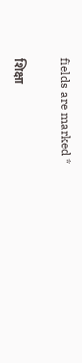fields are marked *

शिक्षा